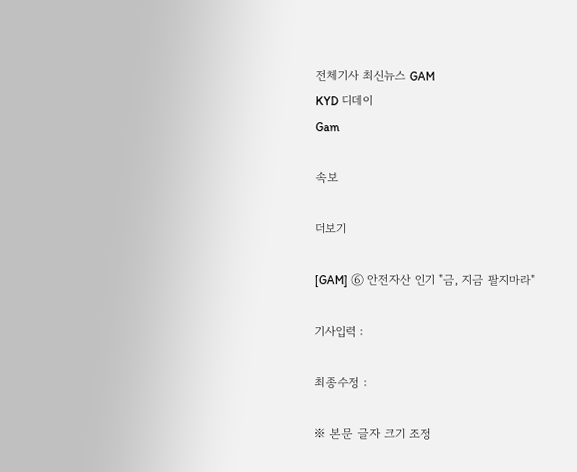전체기사 최신뉴스 GAM
KYD 디데이
Gam

속보

더보기

[GAM] ⑥ 안전자산 인기 "금, 지금 팔지마라"

기사입력 :

최종수정 :

※ 본문 글자 크기 조정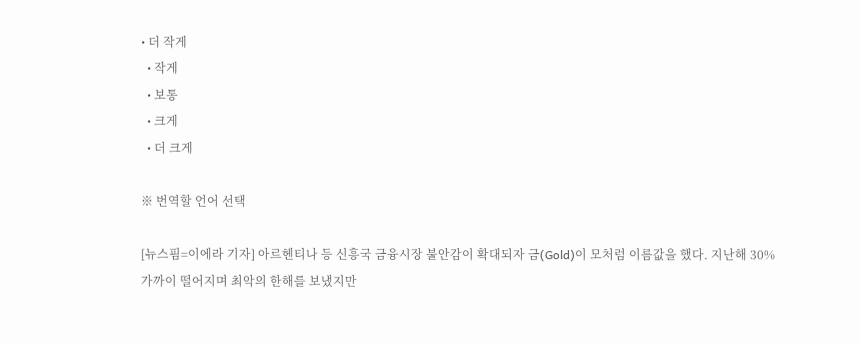• 더 작게
  • 작게
  • 보통
  • 크게
  • 더 크게

※ 번역할 언어 선택

[뉴스핌=이에라 기자] 아르헨티나 등 신흥국 금융시장 불안감이 확대되자 금(Gold)이 모처럼 이름값을 했다. 지난해 30% 가까이 떨어지며 최악의 한해를 보냈지만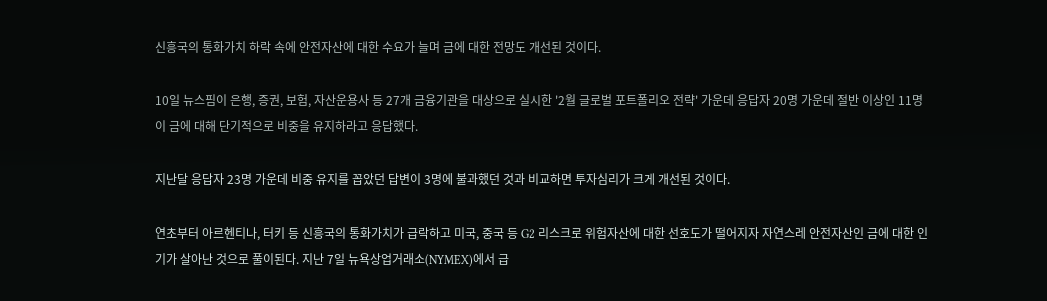신흥국의 통화가치 하락 속에 안전자산에 대한 수요가 늘며 금에 대한 전망도 개선된 것이다.

10일 뉴스핌이 은행, 증권, 보험, 자산운용사 등 27개 금융기관을 대상으로 실시한 '2월 글로벌 포트폴리오 전략' 가운데 응답자 20명 가운데 절반 이상인 11명이 금에 대해 단기적으로 비중을 유지하라고 응답했다.

지난달 응답자 23명 가운데 비중 유지를 꼽았던 답변이 3명에 불과했던 것과 비교하면 투자심리가 크게 개선된 것이다.

연초부터 아르헨티나, 터키 등 신흥국의 통화가치가 급락하고 미국, 중국 등 G2 리스크로 위험자산에 대한 선호도가 떨어지자 자연스레 안전자산인 금에 대한 인기가 살아난 것으로 풀이된다. 지난 7일 뉴욕상업거래소(NYMEX)에서 급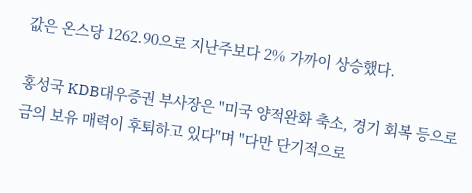값은 온스당 1262.90으로 지난주보다 2% 가까이 상승했다.

홍성국 KDB대우증권 부사장은 "미국 양적완화 축소, 경기 회복 등으로 금의 보유 매력이 후퇴하고 있다"며 "다만 단기적으로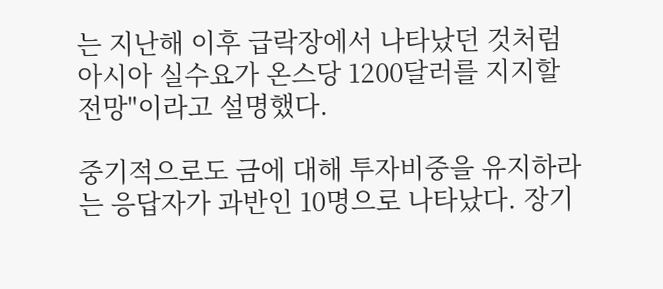는 지난해 이후 급락장에서 나타났던 것처럼 아시아 실수요가 온스당 1200달러를 지지할 전망"이라고 설명했다.

중기적으로도 금에 대해 투자비중을 유지하라는 응답자가 과반인 10명으로 나타났다. 장기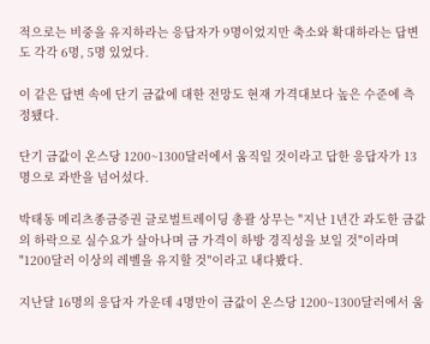적으로는 비중을 유지하라는 응답자가 9명이었지만 축소와 확대하라는 답변도 각각 6명, 5명 있었다.

이 같은 답변 속에 단기 금값에 대한 전망도 현재 가격대보다 높은 수준에 측정됐다.

단기 금값이 온스당 1200~1300달러에서 움직일 것이라고 답한 응답자가 13명으로 과반을 넘어섰다.

박태동 메리츠종금증권 글로벌트레이딩 총괄 상무는 "지난 1년간 과도한 금값의 하락으로 실수요가 살아나며 금 가격이 하방 경직성을 보일 것"이라며 "1200달러 이상의 레벨을 유지할 것"이라고 내다봤다.

지난달 16명의 응답자 가운데 4명만이 금값이 온스당 1200~1300달러에서 움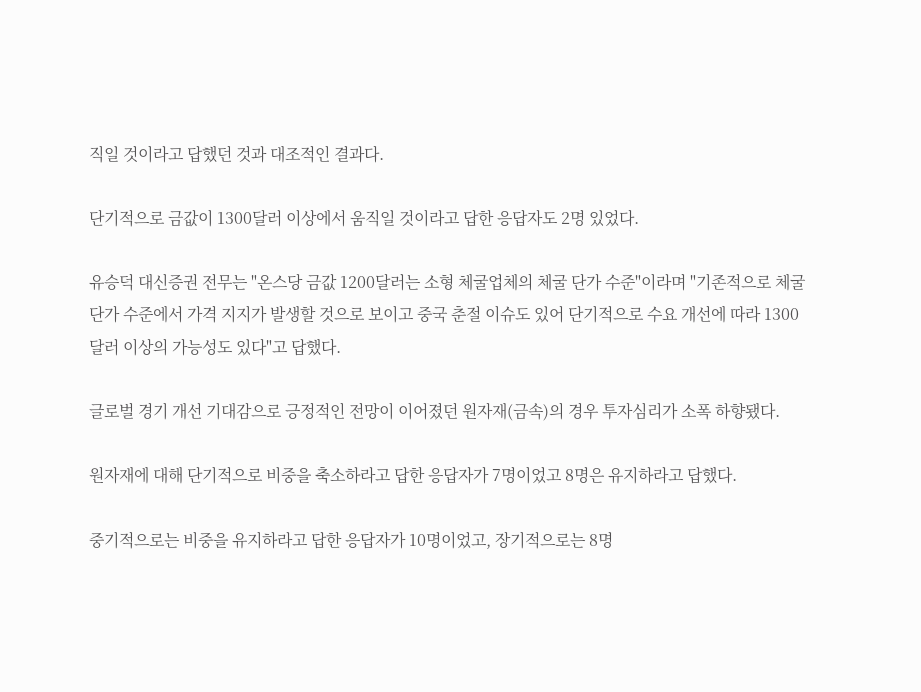직일 것이라고 답했던 것과 대조적인 결과다.

단기적으로 금값이 1300달러 이상에서 움직일 것이라고 답한 응답자도 2명 있었다.

유승덕 대신증권 전무는 "온스당 금값 1200달러는 소형 체굴업체의 체굴 단가 수준"이라며 "기존적으로 체굴 단가 수준에서 가격 지지가 발생할 것으로 보이고 중국 춘절 이슈도 있어 단기적으로 수요 개선에 따라 1300달러 이상의 가능성도 있다"고 답했다.

글로벌 경기 개선 기대감으로 긍정적인 전망이 이어졌던 원자재(금속)의 경우 투자심리가 소폭 하향됐다.

원자재에 대해 단기적으로 비중을 축소하라고 답한 응답자가 7명이었고 8명은 유지하라고 답했다.

중기적으로는 비중을 유지하라고 답한 응답자가 10명이었고, 장기적으로는 8명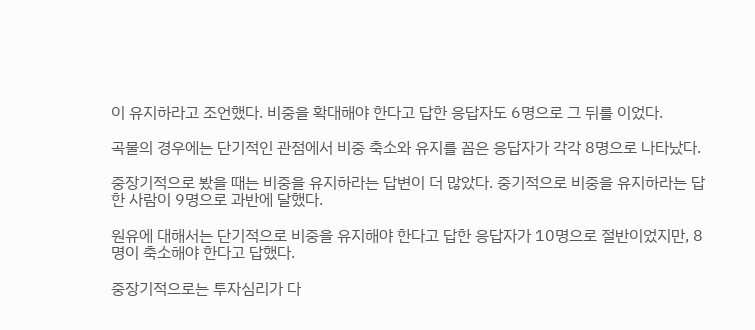이 유지하라고 조언했다. 비중을 확대해야 한다고 답한 응답자도 6명으로 그 뒤를 이었다.

곡물의 경우에는 단기적인 관점에서 비중 축소와 유지를 꼽은 응답자가 각각 8명으로 나타났다.

중장기적으로 봤을 때는 비중을 유지하라는 답변이 더 많았다. 중기적으로 비중을 유지하라는 답한 사람이 9명으로 과반에 달했다.

원유에 대해서는 단기적으로 비중을 유지해야 한다고 답한 응답자가 10명으로 절반이었지만, 8명이 축소해야 한다고 답했다.

중장기적으로는 투자심리가 다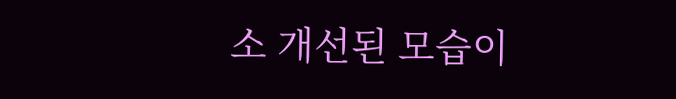소 개선된 모습이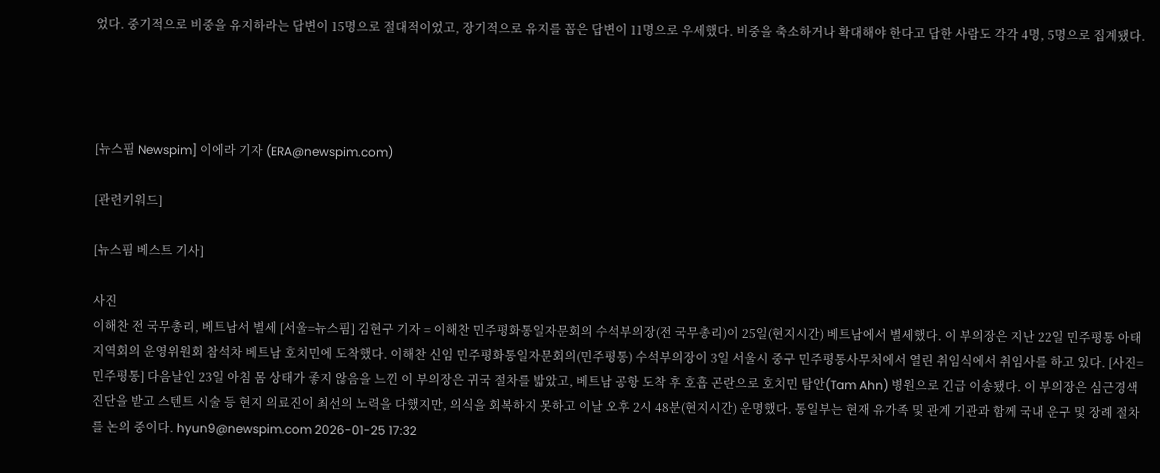었다. 중기적으로 비중을 유지하라는 답변이 15명으로 절대적이었고, 장기적으로 유지를 꼽은 답변이 11명으로 우세했다. 비중을 축소하거나 확대해야 한다고 답한 사람도 각각 4명, 5명으로 집계됐다.




[뉴스핌 Newspim] 이에라 기자 (ERA@newspim.com)

[관련키워드]

[뉴스핌 베스트 기사]

사진
이해찬 전 국무총리, 베트남서 별세 [서울=뉴스핌] 김현구 기자 = 이해찬 민주평화통일자문회의 수석부의장(전 국무총리)이 25일(현지시간) 베트남에서 별세했다. 이 부의장은 지난 22일 민주평통 아태지역회의 운영위원회 참석차 베트남 호치민에 도착했다. 이해찬 신임 민주평화통일자문회의(민주평통) 수석부의장이 3일 서울시 중구 민주평통사무처에서 열린 취임식에서 취임사를 하고 있다. [사진=민주평통] 다음날인 23일 아침 몸 상태가 좋지 않음을 느낀 이 부의장은 귀국 절차를 밟았고, 베트남 공항 도착 후 호흡 곤란으로 호치민 탐안(Tam Ahn) 병원으로 긴급 이송됐다. 이 부의장은 심근경색 진단을 받고 스텐트 시술 등 현지 의료진이 최선의 노력을 다했지만, 의식을 회복하지 못하고 이날 오후 2시 48분(현지시간) 운명했다. 통일부는 현재 유가족 및 관계 기관과 함께 국내 운구 및 장례 절차를 논의 중이다. hyun9@newspim.com 2026-01-25 17:32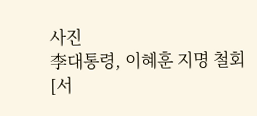사진
李대통령, 이혜훈 지명 철회 [서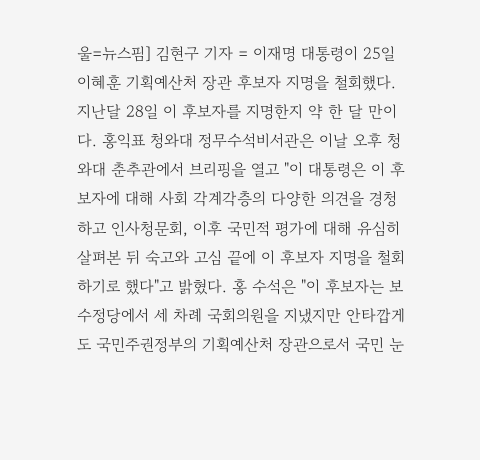울=뉴스핌] 김현구 기자 = 이재명 대통령이 25일 이혜훈 기획예산처 장관 후보자 지명을 철회했다. 지난달 28일 이 후보자를 지명한지 약 한 달 만이다. 홍익표 청와대 정무수석비서관은 이날 오후 청와대 춘추관에서 브리핑을 열고 "이 대통령은 이 후보자에 대해 사회 각계각층의 다양한 의견을 경청하고 인사청문회, 이후 국민적 평가에 대해 유심히 살펴본 뒤 숙고와 고심 끝에 이 후보자 지명을 철회하기로 했다"고 밝혔다. 홍 수석은 "이 후보자는 보수정당에서 세 차례 국회의원을 지냈지만 안타깝게도 국민주권정부의 기획예산처 장관으로서 국민 눈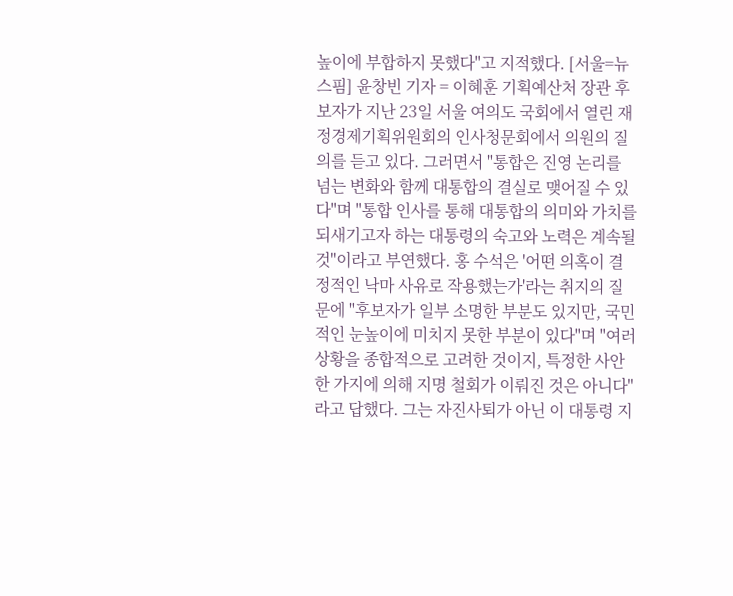높이에 부합하지 못했다"고 지적했다. [서울=뉴스핌] 윤창빈 기자 = 이혜훈 기획예산처 장관 후보자가 지난 23일 서울 여의도 국회에서 열린 재정경제기획위원회의 인사청문회에서 의원의 질의를 듣고 있다. 그러면서 "통합은 진영 논리를 넘는 변화와 함께 대통합의 결실로 맺어질 수 있다"며 "통합 인사를 통해 대통합의 의미와 가치를 되새기고자 하는 대통령의 숙고와 노력은 계속될 것"이라고 부연했다. 홍 수석은 '어떤 의혹이 결정적인 낙마 사유로 작용했는가'라는 취지의 질문에 "후보자가 일부 소명한 부분도 있지만, 국민적인 눈높이에 미치지 못한 부분이 있다"며 "여러 상황을 종합적으로 고려한 것이지, 특정한 사안 한 가지에 의해 지명 철회가 이뤄진 것은 아니다"라고 답했다. 그는 자진사퇴가 아닌 이 대통령 지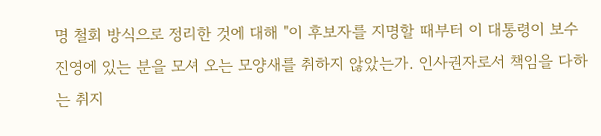명 철회 방식으로 정리한 것에 대해 "이 후보자를 지명할 때부터 이 대통령이 보수 진영에 있는 분을 모셔 오는 모양새를 취하지 않았는가. 인사권자로서 책임을 다하는 취지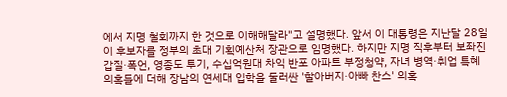에서 지명 철회까지 한 것으로 이해해달라"고 설명했다. 앞서 이 대통령은 지난달 28일 이 후보자를 정부의 초대 기획예산처 장관으로 임명했다. 하지만 지명 직후부터 보좌진 갑질·폭언, 영종도 투기, 수십억원대 차익 반포 아파트 부정청약, 자녀 병역·취업 특혜 의혹들에 더해 장남의 연세대 입학을 둘러싼 '할아버지·아빠 찬스' 의혹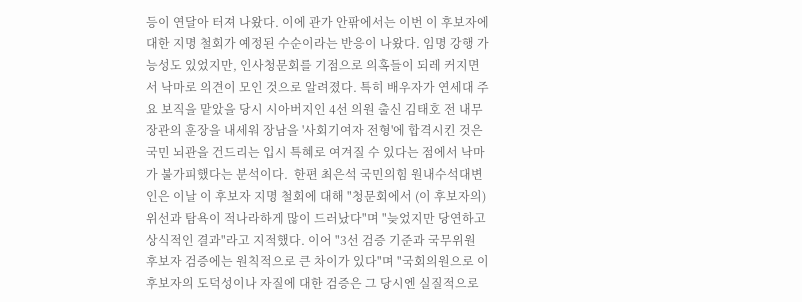등이 연달아 터져 나왔다. 이에 관가 안팎에서는 이번 이 후보자에 대한 지명 철회가 예정된 수순이라는 반응이 나왔다. 임명 강행 가능성도 있었지만, 인사청문회를 기점으로 의혹들이 되레 커지면서 낙마로 의견이 모인 것으로 알려졌다. 특히 배우자가 연세대 주요 보직을 맡았을 당시 시아버지인 4선 의원 출신 김태호 전 내무장관의 훈장을 내세워 장남을 '사회기여자 전형'에 합격시킨 것은 국민 뇌관을 건드리는 입시 특혜로 여겨질 수 있다는 점에서 낙마가 불가피했다는 분석이다.  한편 최은석 국민의힘 원내수석대변인은 이날 이 후보자 지명 철회에 대해 "청문회에서 (이 후보자의) 위선과 탐욕이 적나라하게 많이 드러났다"며 "늦었지만 당연하고 상식적인 결과"라고 지적했다. 이어 "3선 검증 기준과 국무위원 후보자 검증에는 원칙적으로 큰 차이가 있다"며 "국회의원으로 이 후보자의 도덕성이나 자질에 대한 검증은 그 당시엔 실질적으로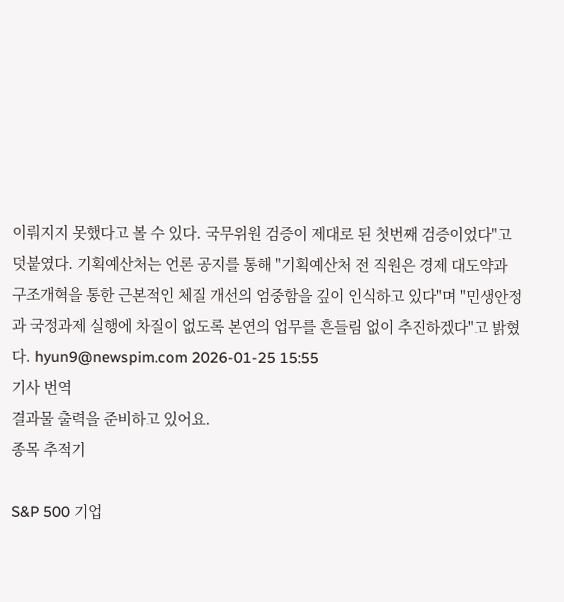이뤄지지 못했다고 볼 수 있다. 국무위원 검증이 제대로 된 첫번째 검증이었다"고 덧붙였다. 기획예산처는 언론 공지를 통해 "기획예산처 전 직원은 경제 대도약과 구조개혁을 통한 근본적인 체질 개선의 엄중함을 깊이 인식하고 있다"며 "민생안정과 국정과제 실행에 차질이 없도록 본연의 업무를 흔들림 없이 추진하겠다"고 밝혔다. hyun9@newspim.com 2026-01-25 15:55
기사 번역
결과물 출력을 준비하고 있어요.
종목 추적기

S&P 500 기업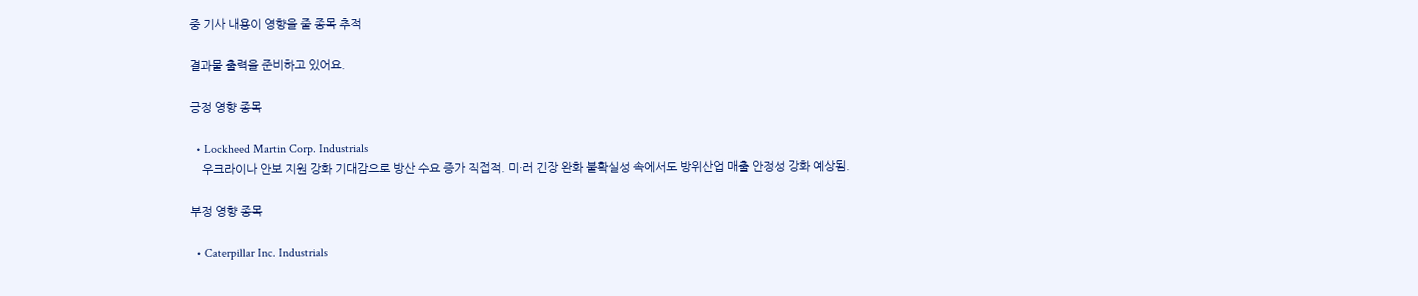중 기사 내용이 영향을 줄 종목 추적

결과물 출력을 준비하고 있어요.

긍정 영향 종목

  • Lockheed Martin Corp. Industrials
    우크라이나 안보 지원 강화 기대감으로 방산 수요 증가 직접적. 미·러 긴장 완화 불확실성 속에서도 방위산업 매출 안정성 강화 예상됨.

부정 영향 종목

  • Caterpillar Inc. Industrials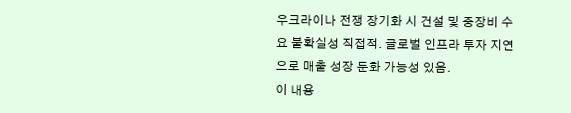우크라이나 전쟁 장기화 시 건설 및 중장비 수요 불확실성 직접적. 글로벌 인프라 투자 지연으로 매출 성장 둔화 가능성 있음.
이 내용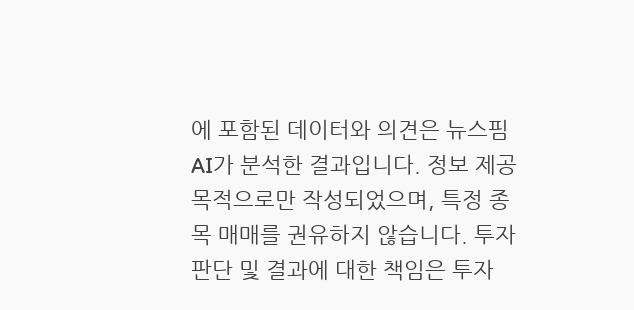에 포함된 데이터와 의견은 뉴스핌 AI가 분석한 결과입니다. 정보 제공 목적으로만 작성되었으며, 특정 종목 매매를 권유하지 않습니다. 투자 판단 및 결과에 대한 책임은 투자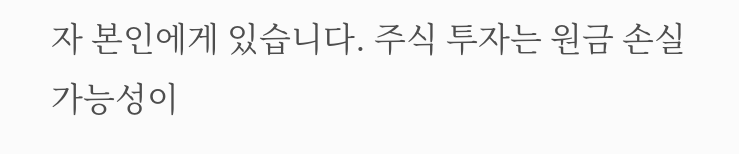자 본인에게 있습니다. 주식 투자는 원금 손실 가능성이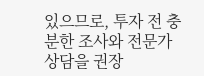있으므로, 투자 전 충분한 조사와 전문가 상담을 권장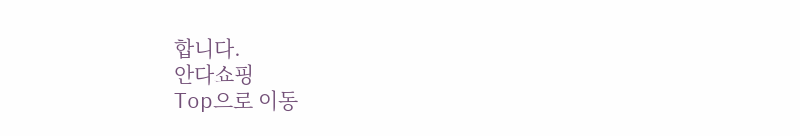합니다.
안다쇼핑
Top으로 이동